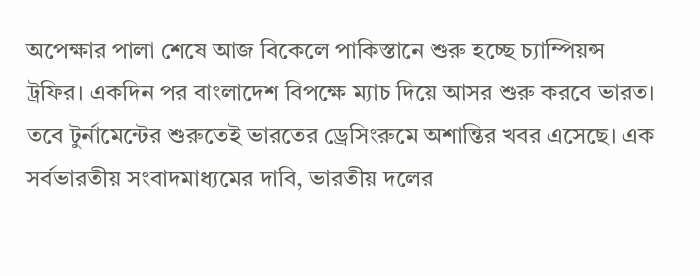অপেক্ষার পালা শেষে আজ বিকেলে পাকিস্তানে শুরু হচ্ছে চ্যাম্পিয়ন্স ট্রফির। একদিন পর বাংলাদেশ বিপক্ষে ম্যাচ দিয়ে আসর শুরু করবে ভারত। তবে টুর্নামেন্টের শুরুতেই ভারতের ড্রেসিংরুমে অশান্তির খবর এসেছে। এক সর্বভারতীয় সংবাদমাধ্যমের দাবি, ভারতীয় দলের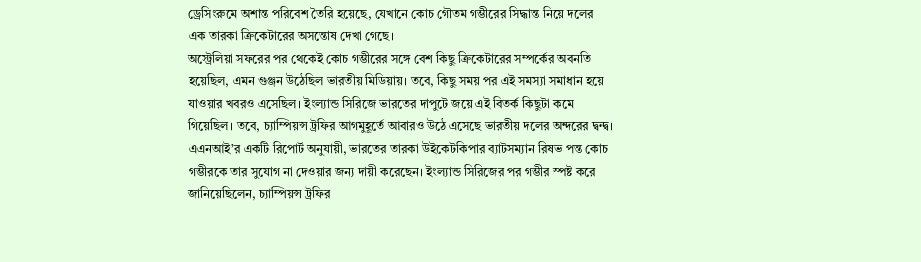ড্রেসিংরুমে অশান্ত পরিবেশ তৈরি হয়েছে, যেখানে কোচ গৌতম গম্ভীরের সিদ্ধান্ত নিয়ে দলের এক তারকা ক্রিকেটারের অসন্তোষ দেখা গেছে।
অস্ট্রেলিয়া সফরের পর থেকেই কোচ গম্ভীরের সঙ্গে বেশ কিছু ক্রিকেটারের সম্পর্কের অবনতি হয়েছিল, এমন গুঞ্জন উঠেছিল ভারতীয় মিডিয়ায়। তবে, কিছু সময় পর এই সমস্যা সমাধান হয়ে যাওয়ার খবরও এসেছিল। ইংল্যান্ড সিরিজে ভারতের দাপুটে জয়ে এই বিতর্ক কিছুটা কমে গিয়েছিল। তবে, চ্যাম্পিয়ন্স ট্রফির আগমুহূর্তে আবারও উঠে এসেছে ভারতীয় দলের অন্দরের দ্বন্দ্ব।
এএনআই’র একটি রিপোর্ট অনুযায়ী, ভারতের তারকা উইকেটকিপার ব্যাটসম্যান রিষভ পন্ত কোচ গম্ভীরকে তার সুযোগ না দেওয়ার জন্য দায়ী করেছেন। ইংল্যান্ড সিরিজের পর গম্ভীর স্পষ্ট করে জানিয়েছিলেন, চ্যাম্পিয়ন্স ট্রফির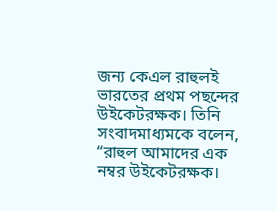জন্য কেএল রাহুলই ভারতের প্রথম পছন্দের উইকেটরক্ষক। তিনি সংবাদমাধ্যমকে বলেন, “রাহুল আমাদের এক নম্বর উইকেটরক্ষক।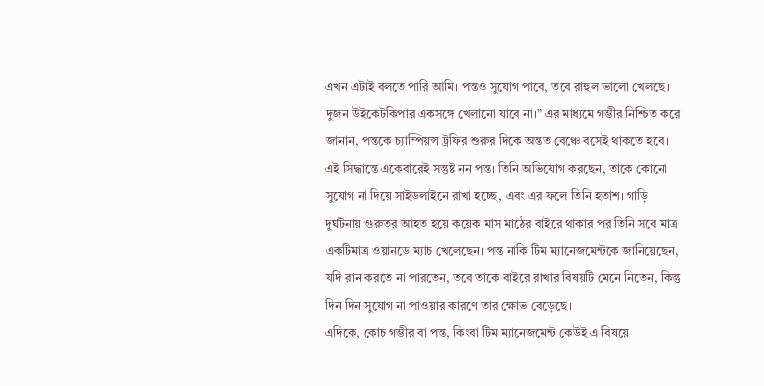এখন এটাই বলতে পারি আমি। পন্তও সুযোগ পাবে, তবে রাহুল ভালো খেলছে। দুজন উইকেটকিপার একসঙ্গে খেলানো যাবে না।” এর মাধ্যমে গম্ভীর নিশ্চিত করে জানান, পন্তকে চ্যাম্পিয়ন্স ট্রফির শুরুর দিকে অন্তত বেঞ্চে বসেই থাকতে হবে।
এই সিদ্ধান্তে একেবারেই সন্তুষ্ট নন পন্ত। তিনি অভিযোগ করছেন, তাকে কোনো সুযোগ না দিয়ে সাইডলাইনে রাখা হচ্ছে, এবং এর ফলে তিনি হতাশ। গাড়ি দুর্ঘটনায় গুরুতর আহত হয়ে কয়েক মাস মাঠের বাইরে থাকার পর তিনি সবে মাত্র একটিমাত্র ওয়ানডে ম্যাচ খেলেছেন। পন্ত নাকি টিম ম্যানেজমেন্টকে জানিয়েছেন, যদি রান করতে না পারতেন, তবে তাকে বাইরে রাখার বিষয়টি মেনে নিতেন, কিন্তু দিন দিন সুযোগ না পাওয়ার কারণে তার ক্ষোভ বেড়েছে।
এদিকে, কোচ গম্ভীর বা পন্ত, কিংবা টিম ম্যানেজমেন্ট কেউই এ বিষয়ে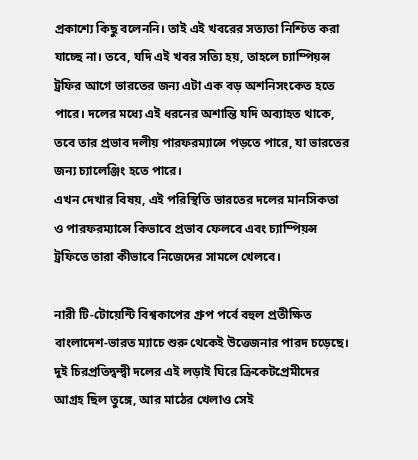প্রকাশ্যে কিছু বলেননি। তাই এই খবরের সত্যতা নিশ্চিত করা যাচ্ছে না। তবে, যদি এই খবর সত্যি হয়, তাহলে চ্যাম্পিয়ন্স ট্রফির আগে ভারতের জন্য এটা এক বড় অশনিসংকেত হতে পারে। দলের মধ্যে এই ধরনের অশান্তি যদি অব্যাহত থাকে, তবে তার প্রভাব দলীয় পারফরম্যান্সে পড়তে পারে, যা ভারতের জন্য চ্যালেঞ্জিং হতে পারে।
এখন দেখার বিষয়, এই পরিস্থিতি ভারতের দলের মানসিকতা ও পারফরম্যান্সে কিভাবে প্রভাব ফেলবে এবং চ্যাম্পিয়ন্স ট্রফিতে তারা কীভাবে নিজেদের সামলে খেলবে।

নারী টি-টোয়েন্টি বিশ্বকাপের গ্রুপ পর্বে বহুল প্রতীক্ষিত বাংলাদেশ-ভারত ম্যাচে শুরু থেকেই উত্তেজনার পারদ চড়েছে। দুই চিরপ্রতিদ্বন্দ্বী দলের এই লড়াই ঘিরে ক্রিকেটপ্রেমীদের আগ্রহ ছিল তুঙ্গে, আর মাঠের খেলাও সেই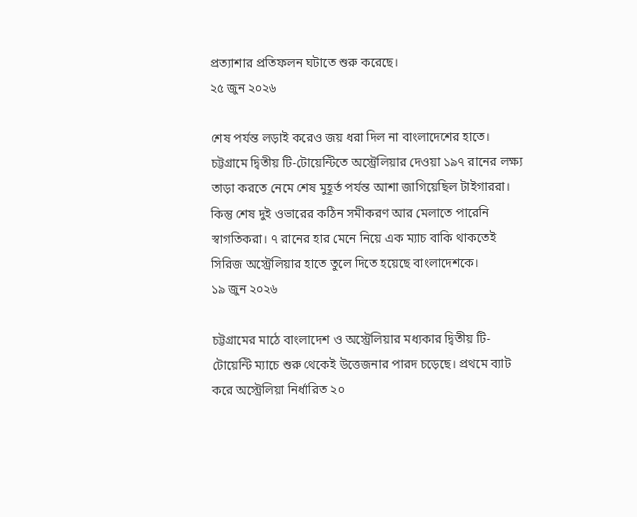প্রত্যাশার প্রতিফলন ঘটাতে শুরু করেছে।
২৫ জুন ২০২৬

শেষ পর্যন্ত লড়াই করেও জয় ধরা দিল না বাংলাদেশের হাতে। চট্টগ্রামে দ্বিতীয় টি-টোয়েন্টিতে অস্ট্রেলিয়ার দেওয়া ১৯৭ রানের লক্ষ্য তাড়া করতে নেমে শেষ মুহূর্ত পর্যন্ত আশা জাগিয়েছিল টাইগাররা। কিন্তু শেষ দুই ওভারের কঠিন সমীকরণ আর মেলাতে পারেনি স্বাগতিকরা। ৭ রানের হার মেনে নিয়ে এক ম্যাচ বাকি থাকতেই সিরিজ অস্ট্রেলিয়ার হাতে তুলে দিতে হয়েছে বাংলাদেশকে।
১৯ জুন ২০২৬

চট্টগ্রামের মাঠে বাংলাদেশ ও অস্ট্রেলিয়ার মধ্যকার দ্বিতীয় টি-টোয়েন্টি ম্যাচে শুরু থেকেই উত্তেজনার পারদ চড়েছে। প্রথমে ব্যাট করে অস্ট্রেলিয়া নির্ধারিত ২০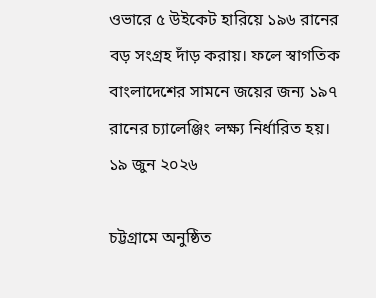ওভারে ৫ উইকেট হারিয়ে ১৯৬ রানের বড় সংগ্রহ দাঁড় করায়। ফলে স্বাগতিক বাংলাদেশের সামনে জয়ের জন্য ১৯৭ রানের চ্যালেঞ্জিং লক্ষ্য নির্ধারিত হয়।
১৯ জুন ২০২৬

চট্টগ্রামে অনুষ্ঠিত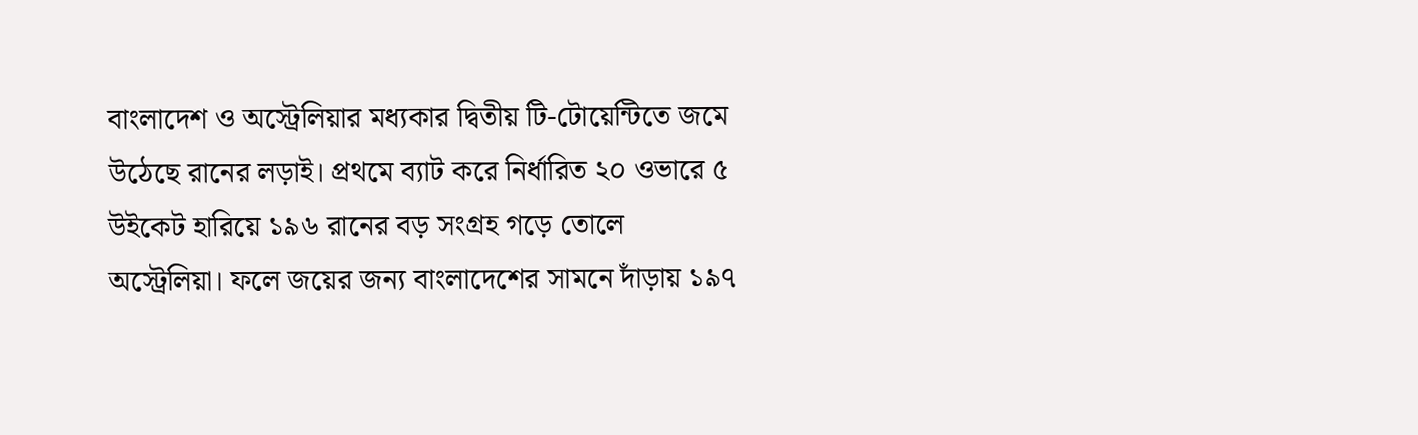বাংলাদেশ ও অস্ট্রেলিয়ার মধ্যকার দ্বিতীয় টি-টোয়েন্টিতে জমে উঠেছে রানের লড়াই। প্রথমে ব্যাট করে নির্ধারিত ২০ ওভারে ৫ উইকেট হারিয়ে ১৯৬ রানের বড় সংগ্রহ গড়ে তোলে অস্ট্রেলিয়া। ফলে জয়ের জন্য বাংলাদেশের সামনে দাঁড়ায় ১৯৭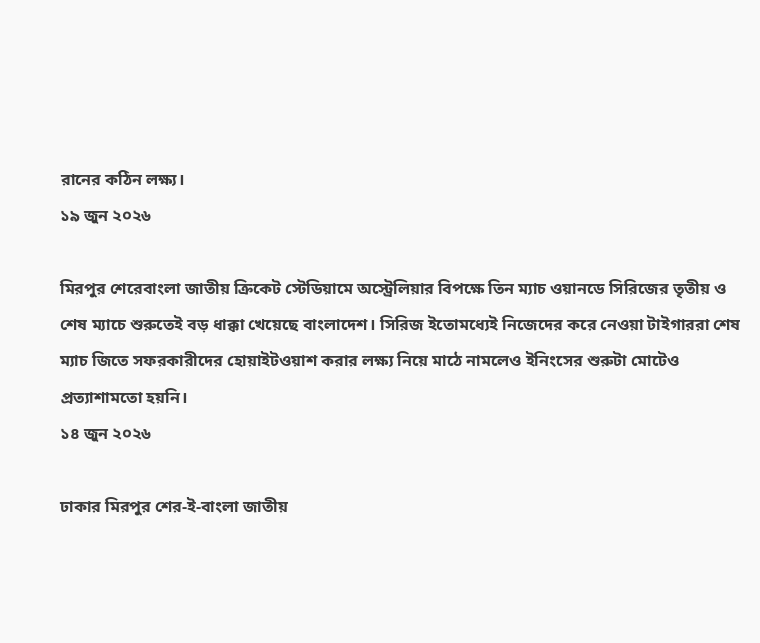রানের কঠিন লক্ষ্য।
১৯ জুন ২০২৬

মিরপুর শেরেবাংলা জাতীয় ক্রিকেট স্টেডিয়ামে অস্ট্রেলিয়ার বিপক্ষে তিন ম্যাচ ওয়ানডে সিরিজের তৃতীয় ও শেষ ম্যাচে শুরুতেই বড় ধাক্কা খেয়েছে বাংলাদেশ। সিরিজ ইতোমধ্যেই নিজেদের করে নেওয়া টাইগাররা শেষ ম্যাচ জিতে সফরকারীদের হোয়াইটওয়াশ করার লক্ষ্য নিয়ে মাঠে নামলেও ইনিংসের শুরুটা মোটেও প্রত্যাশামতো হয়নি।
১৪ জুন ২০২৬

ঢাকার মিরপুর শের-ই-বাংলা জাতীয়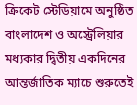ক্রিকেট স্টেডিয়ামে অনুষ্ঠিত বাংলাদেশ ও অস্ট্রেলিয়ার মধ্যকার দ্বিতীয় একদিনের আন্তর্জাতিক ম্যাচে শুরুতেই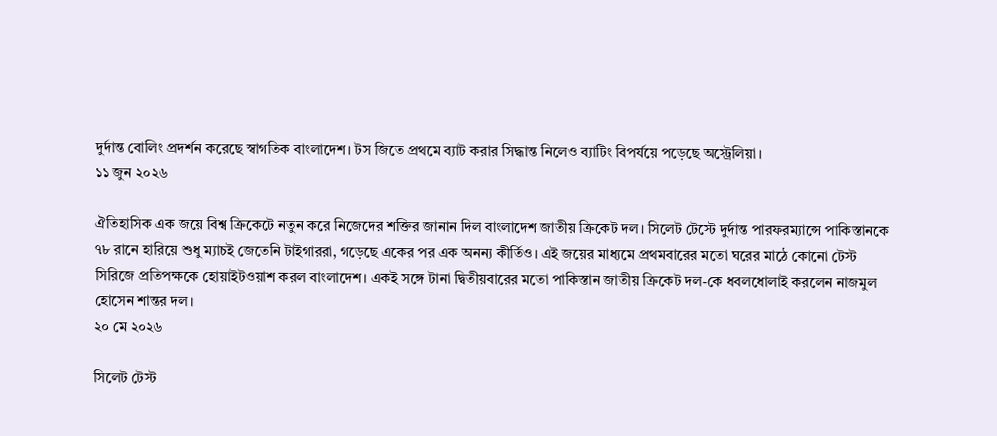দুর্দান্ত বোলিং প্রদর্শন করেছে স্বাগতিক বাংলাদেশ। টস জিতে প্রথমে ব্যাট করার সিদ্ধান্ত নিলেও ব্যাটিং বিপর্যয়ে পড়েছে অস্ট্রেলিয়া।
১১ জুন ২০২৬

ঐতিহাসিক এক জয়ে বিশ্ব ক্রিকেটে নতুন করে নিজেদের শক্তির জানান দিল বাংলাদেশ জাতীয় ক্রিকেট দল। সিলেট টেস্টে দুর্দান্ত পারফরম্যান্সে পাকিস্তানকে ৭৮ রানে হারিয়ে শুধু ম্যাচই জেতেনি টাইগাররা, গড়েছে একের পর এক অনন্য কীর্তিও। এই জয়ের মাধ্যমে প্রথমবারের মতো ঘরের মাঠে কোনো টেস্ট সিরিজে প্রতিপক্ষকে হোয়াইটওয়াশ করল বাংলাদেশ। একই সঙ্গে টানা দ্বিতীয়বারের মতো পাকিস্তান জাতীয় ক্রিকেট দল-কে ধবলধোলাই করলেন নাজমুল হোসেন শান্তর দল।
২০ মে ২০২৬

সিলেট টেস্ট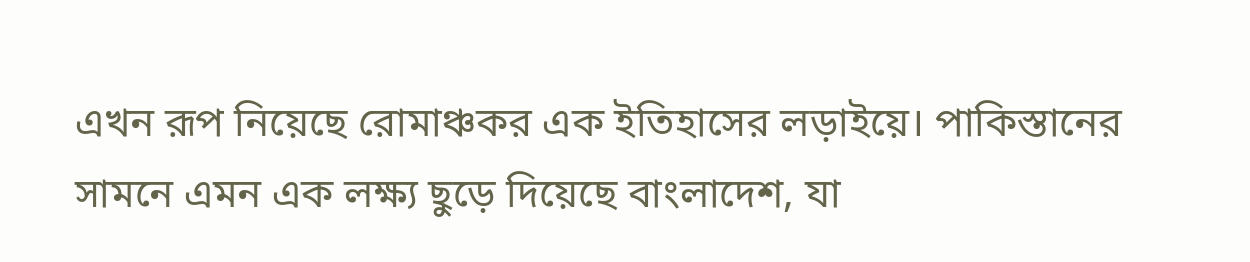এখন রূপ নিয়েছে রোমাঞ্চকর এক ইতিহাসের লড়াইয়ে। পাকিস্তানের সামনে এমন এক লক্ষ্য ছুড়ে দিয়েছে বাংলাদেশ, যা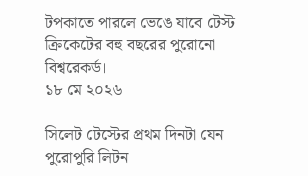টপকাতে পারলে ভেঙে যাবে টেস্ট ক্রিকেটের বহু বছরের পুরোনো বিশ্বরেকর্ড।
১৮ মে ২০২৬

সিলেট টেস্টের প্রথম দিনটা যেন পুরোপুরি লিটন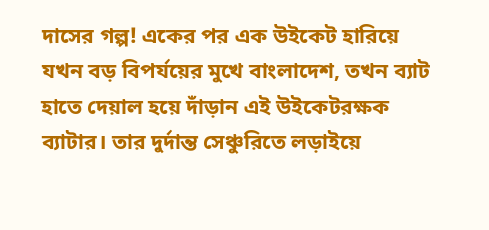দাসের গল্প! একের পর এক উইকেট হারিয়ে যখন বড় বিপর্যয়ের মুখে বাংলাদেশ, তখন ব্যাট হাতে দেয়াল হয়ে দাঁড়ান এই উইকেটরক্ষক ব্যাটার। তার দুর্দান্ত সেঞ্চুরিতে লড়াইয়ে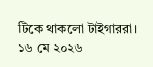টিকে থাকলো টাইগাররা।
১৬ মে ২০২৬